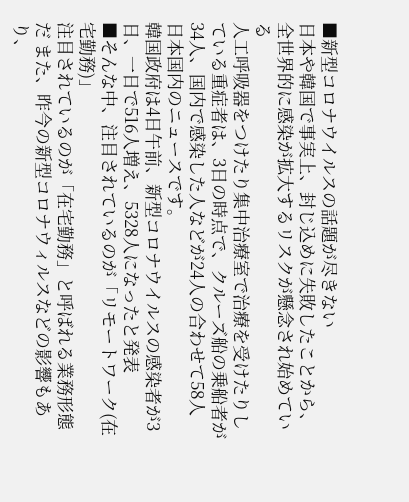■新型コロナウイルスの話題が尽きない
日本や韓国で事実上、封じ込めに失敗したことから、全世界的に感染が拡大するリスクが懸念され始めている
人工呼吸器をつけたり集中治療室で治療を受けたりしている重症者は、3日の時点で、クルーズ船の乗船者が34人、国内で感染した人などが24人の合わせて58人
日本国内のニュースです。
韓国政府は4日午前、新型コロナウイルスの感染者が3日、一日で516人増え、5328人になったと発表
■そんな中、注目されているのが「リモートワーク(在宅勤務)」
注目されているのが「在宅勤務」と呼ばれる業務形態だ また、昨今の新型コロナウィルスなどの影響もあり、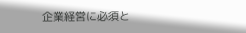企業経営に必須と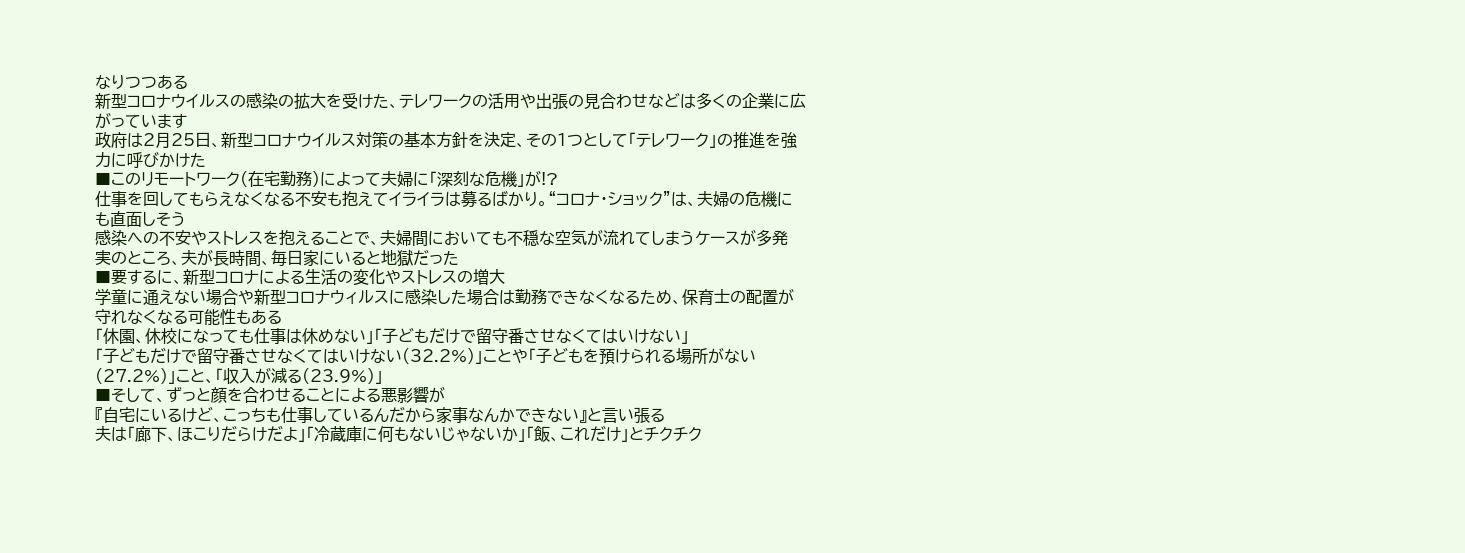なりつつある
新型コロナウイルスの感染の拡大を受けた、テレワークの活用や出張の見合わせなどは多くの企業に広がっています
政府は2月25日、新型コロナウイルス対策の基本方針を決定、その1つとして「テレワーク」の推進を強力に呼びかけた
■このリモートワーク(在宅勤務)によって夫婦に「深刻な危機」が!?
仕事を回してもらえなくなる不安も抱えてイライラは募るばかり。“コロナ・ショック”は、夫婦の危機にも直面しそう
感染への不安やストレスを抱えることで、夫婦間においても不穏な空気が流れてしまうケースが多発
実のところ、夫が長時間、毎日家にいると地獄だった
■要するに、新型コロナによる生活の変化やストレスの増大
学童に通えない場合や新型コロナウィルスに感染した場合は勤務できなくなるため、保育士の配置が守れなくなる可能性もある
「休園、休校になっても仕事は休めない」「子どもだけで留守番させなくてはいけない」
「子どもだけで留守番させなくてはいけない(32.2%)」ことや「子どもを預けられる場所がない(27.2%)」こと、「収入が減る(23.9%)」
■そして、ずっと顔を合わせることによる悪影響が
『自宅にいるけど、こっちも仕事しているんだから家事なんかできない』と言い張る
夫は「廊下、ほこりだらけだよ」「冷蔵庫に何もないじゃないか」「飯、これだけ」とチクチク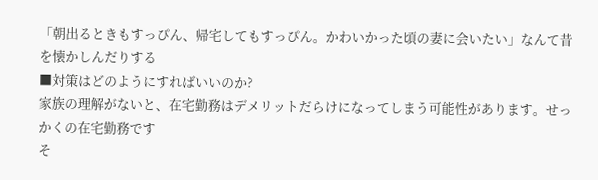「朝出るときもすっぴん、帰宅してもすっぴん。かわいかった頃の妻に会いたい」なんて昔を懐かしんだりする
■対策はどのようにすればいいのか?
家族の理解がないと、在宅勤務はデメリットだらけになってしまう可能性があります。せっかくの在宅勤務です
そ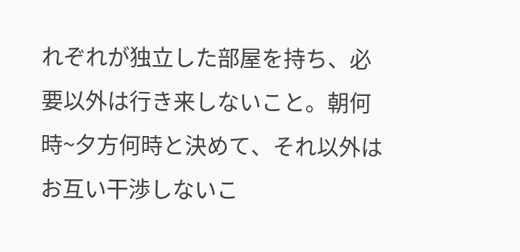れぞれが独立した部屋を持ち、必要以外は行き来しないこと。朝何時~夕方何時と決めて、それ以外はお互い干渉しないこ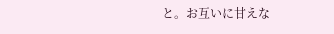と。お互いに甘えな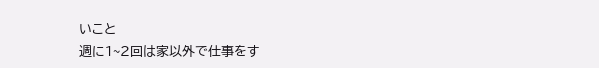いこと
週に1~2回は家以外で仕事をす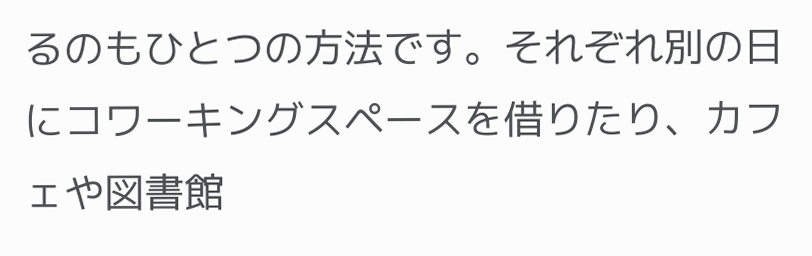るのもひとつの方法です。それぞれ別の日にコワーキングスペースを借りたり、カフェや図書館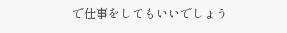で仕事をしてもいいでしょう